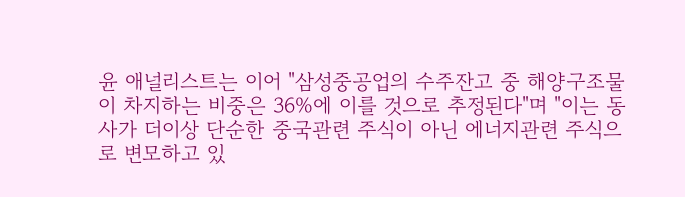윤 애널리스트는 이어 "삼성중공업의 수주잔고 중 해양구조물이 차지하는 비중은 36%에 이를 것으로 추정된다"며 "이는 동사가 더이상 단순한 중국관련 주식이 아닌 에너지관련 주식으로 변모하고 있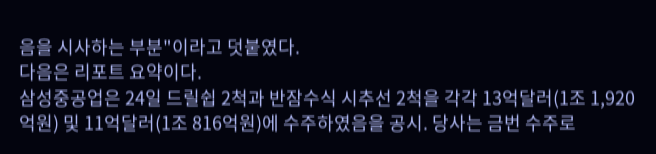음을 시사하는 부분"이라고 덧붙였다.
다음은 리포트 요약이다.
삼성중공업은 24일 드릴쉽 2척과 반잠수식 시추선 2척을 각각 13억달러(1조 1,920억원) 및 11억달러(1조 816억원)에 수주하였음을 공시. 당사는 금번 수주로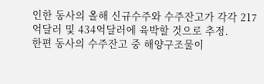인한 동사의 올해 신규수주와 수주잔고가 각각 217억달러 및 434억달러에 육박할 것으로 추정.
한편 동사의 수주잔고 중 해양구조물이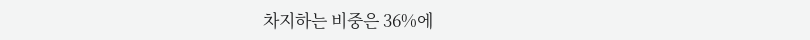차지하는 비중은 36%에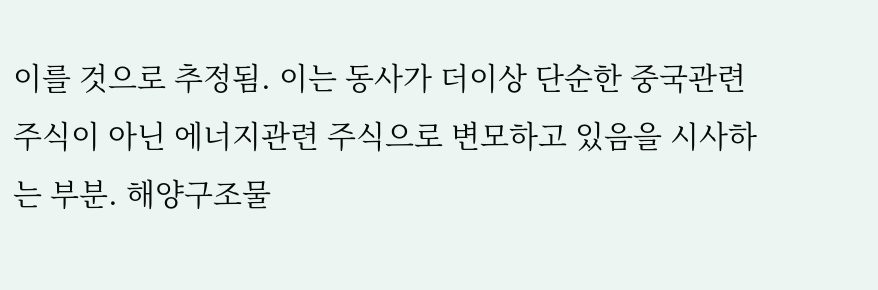이를 것으로 추정됨. 이는 동사가 더이상 단순한 중국관련 주식이 아닌 에너지관련 주식으로 변모하고 있음을 시사하는 부분. 해양구조물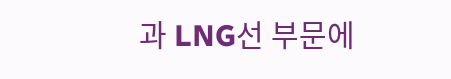과 LNG선 부문에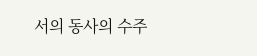서의 동사의 수주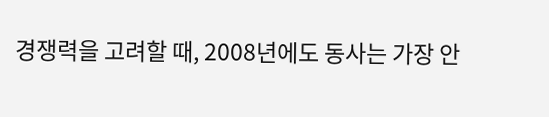경쟁력을 고려할 때, 2008년에도 동사는 가장 안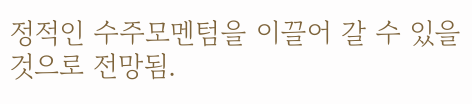정적인 수주모멘텀을 이끌어 갈 수 있을 것으로 전망됨.